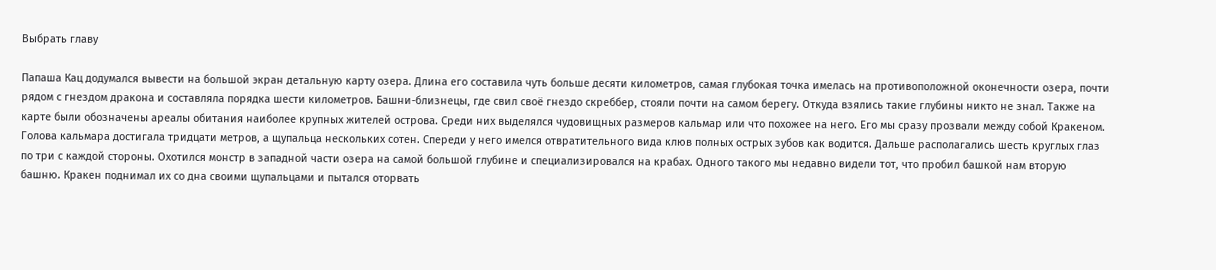Выбрать главу

Папаша Кац додумался вывести на большой экран детальную карту озера. Длина его составила чуть больше десяти километров, самая глубокая точка имелась на противоположной оконечности озера, почти рядом с гнездом дракона и составляла порядка шести километров. Башни-близнецы, где свил своё гнездо скреббер, стояли почти на самом берегу. Откуда взялись такие глубины никто не знал. Также на карте были обозначены ареалы обитания наиболее крупных жителей острова. Среди них выделялся чудовищных размеров кальмар или что похожее на него. Его мы сразу прозвали между собой Кракеном. Голова кальмара достигала тридцати метров, а щупальца нескольких сотен. Спереди у него имелся отвратительного вида клюв полных острых зубов как водится. Дальше располагались шесть круглых глаз по три с каждой стороны. Охотился монстр в западной части озера на самой большой глубине и специализировался на крабах. Одного такого мы недавно видели тот, что пробил башкой нам вторую башню. Кракен поднимал их со дна своими щупальцами и пытался оторвать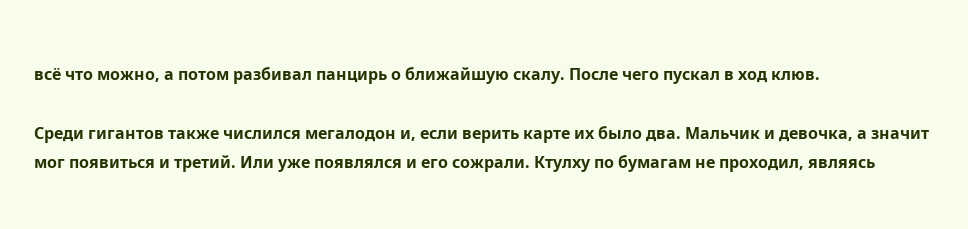всё что можно, а потом разбивал панцирь о ближайшую скалу. После чего пускал в ход клюв.

Среди гигантов также числился мегалодон и, если верить карте их было два. Мальчик и девочка, а значит мог появиться и третий. Или уже появлялся и его сожрали. Ктулху по бумагам не проходил, являясь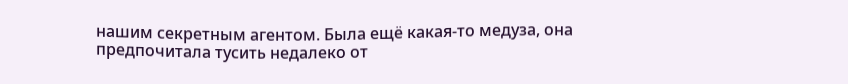нашим секретным агентом. Была ещё какая-то медуза, она предпочитала тусить недалеко от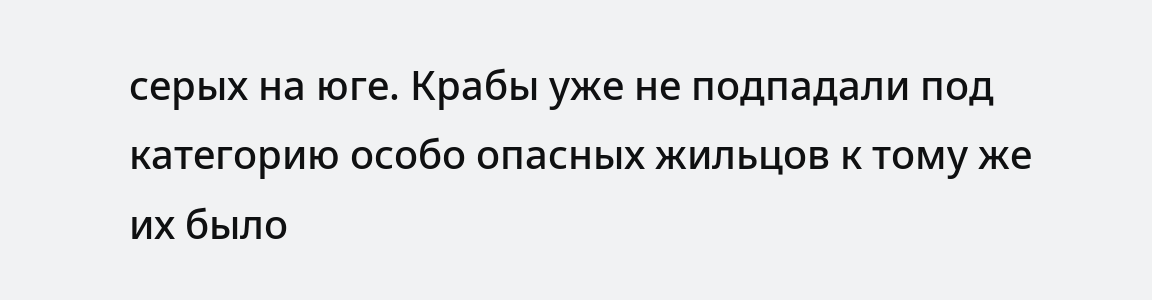серых на юге. Крабы уже не подпадали под категорию особо опасных жильцов к тому же их было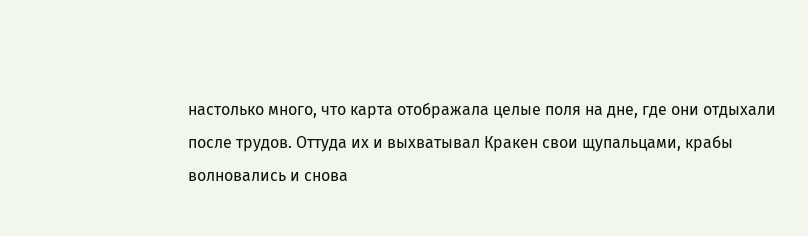настолько много, что карта отображала целые поля на дне, где они отдыхали после трудов. Оттуда их и выхватывал Кракен свои щупальцами, крабы волновались и снова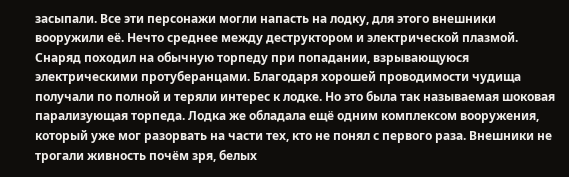засыпали. Все эти персонажи могли напасть на лодку, для этого внешники вооружили её. Нечто среднее между деструктором и электрической плазмой. Снаряд походил на обычную торпеду при попадании, взрывающуюся электрическими протуберанцами. Благодаря хорошей проводимости чудища получали по полной и теряли интерес к лодке. Но это была так называемая шоковая парализующая торпеда. Лодка же обладала ещё одним комплексом вооружения, который уже мог разорвать на части тех, кто не понял с первого раза. Внешники не трогали живность почём зря, белых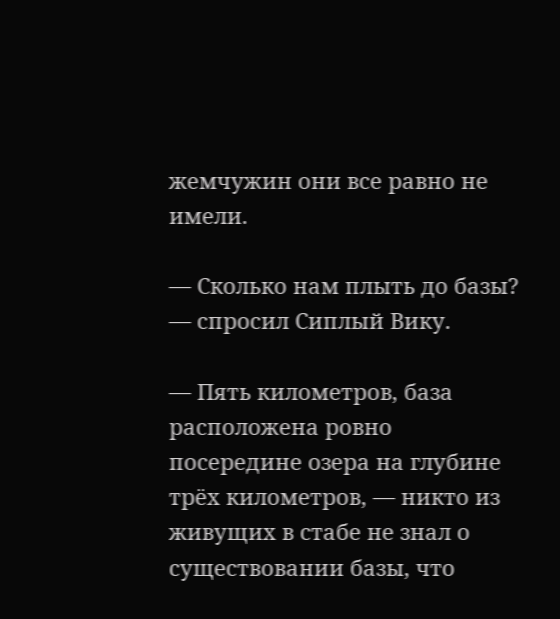жемчужин они все равно не имели.

— Сколько нам плыть до базы? — спросил Сиплый Вику.

— Пять километров, база расположена ровно посередине озера на глубине трёх километров, — никто из живущих в стабе не знал о существовании базы, что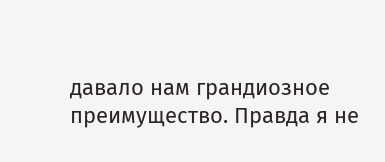давало нам грандиозное преимущество. Правда я не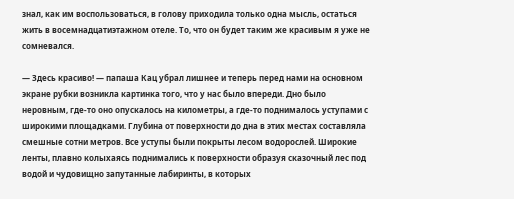знал, как им воспользоваться, в голову приходила только одна мысль, остаться жить в восемнадцатиэтажном отеле. То, что он будет таким же красивым я уже не сомневался.

— Здесь красиво! — папаша Кац убрал лишнее и теперь перед нами на основном экране рубки возникла картинка того, что у нас было впереди. Дно было неровным, где-то оно опускалось на километры, а где-то поднималось уступами с широкими площадками. Глубина от поверхности до дна в этих местах составляла смешные сотни метров. Все уступы были покрыты лесом водорослей. Широкие ленты, плавно колыхаясь поднимались к поверхности образуя сказочный лес под водой и чудовищно запутанные лабиринты, в которых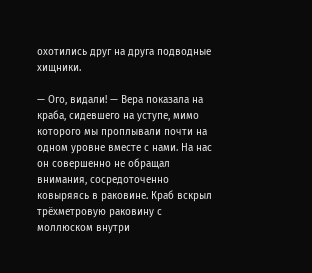охотились друг на друга подводные хищники.

— Ого, видали! — Вера показала на краба, сидевшего на уступе, мимо которого мы проплывали почти на одном уровне вместе с нами. На нас он совершенно не обращал внимания, сосредоточенно ковыряясь в раковине. Краб вскрыл трёхметровую раковину с моллюском внутри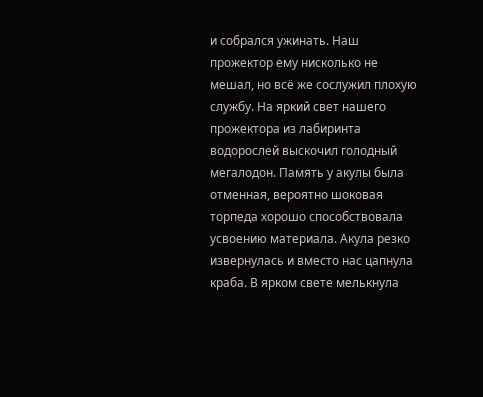и собрался ужинать. Наш прожектор ему нисколько не мешал, но всё же сослужил плохую службу. На яркий свет нашего прожектора из лабиринта водорослей выскочил голодный мегалодон. Память у акулы была отменная, вероятно шоковая торпеда хорошо способствовала усвоению материала. Акула резко извернулась и вместо нас цапнула краба. В ярком свете мелькнула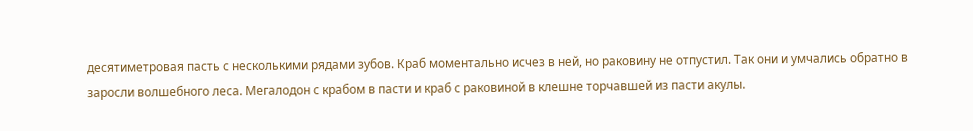десятиметровая пасть с несколькими рядами зубов. Краб моментально исчез в ней, но раковину не отпустил. Так они и умчались обратно в заросли волшебного леса. Мегалодон с крабом в пасти и краб с раковиной в клешне торчавшей из пасти акулы.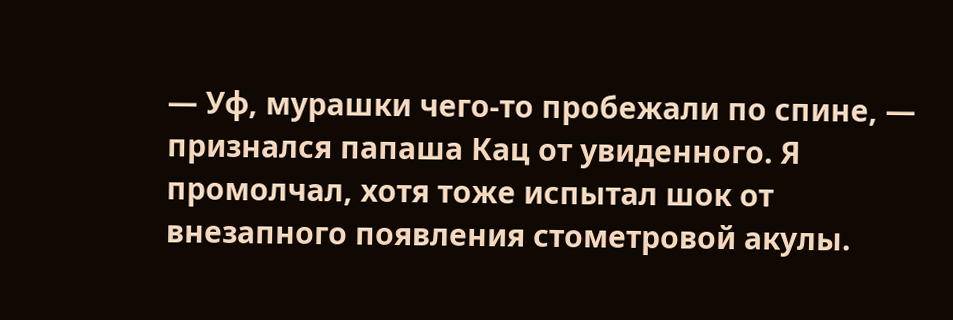— Уф, мурашки чего-то пробежали по спине, — признался папаша Кац от увиденного. Я промолчал, хотя тоже испытал шок от внезапного появления стометровой акулы.